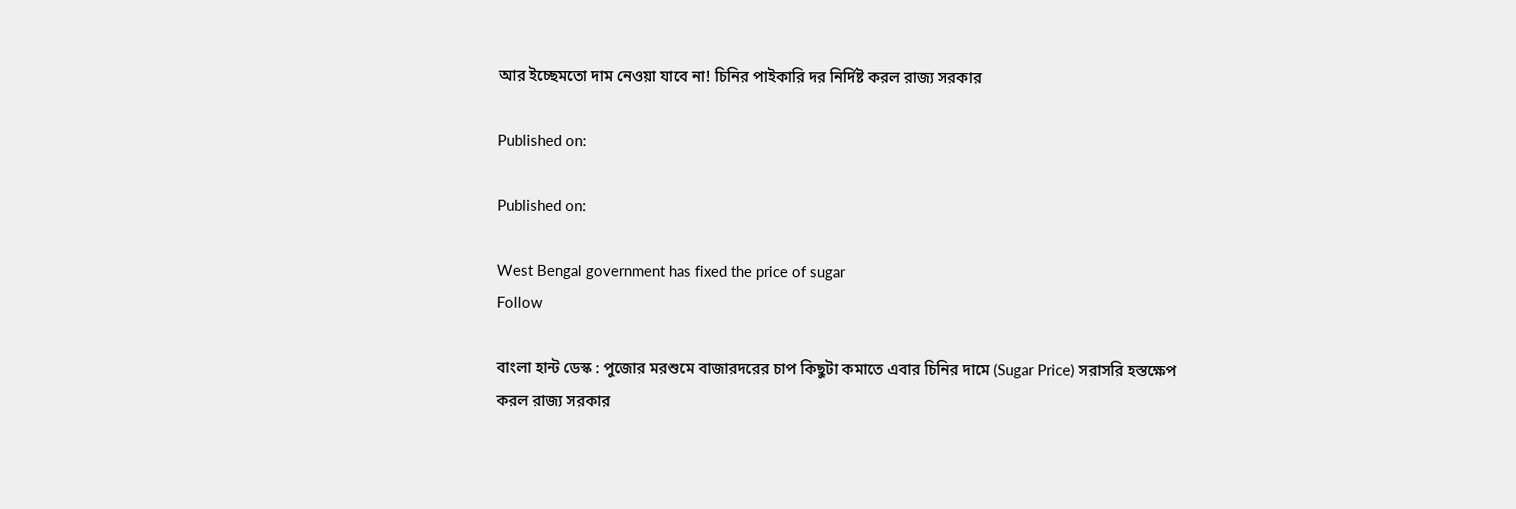আর ইচ্ছেমতো দাম নেওয়া যাবে না! চিনির পাইকারি দর নির্দিষ্ট করল রাজ্য সরকার

Published on:

Published on:

West Bengal government has fixed the price of sugar
Follow

বাংলা হান্ট ডেস্ক : পুজোর মরশুমে বাজারদরের চাপ কিছুটা কমাতে এবার চিনির দামে (Sugar Price) সরাসরি হস্তক্ষেপ করল রাজ্য সরকার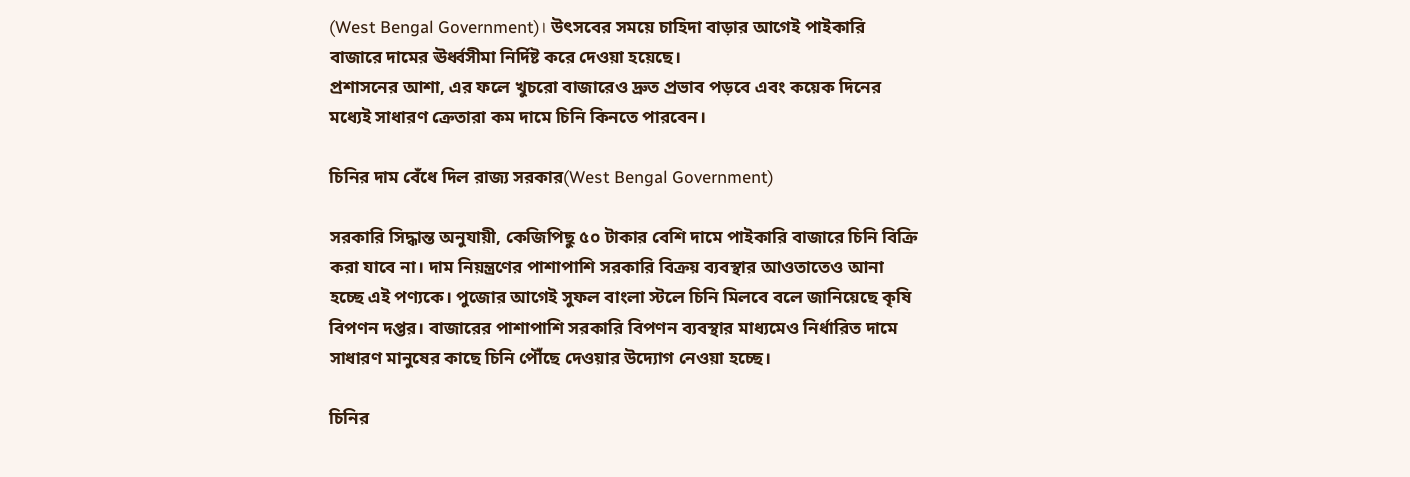(West Bengal Government)। উৎসবের সময়ে চাহিদা বাড়ার আগেই পাইকারি বাজারে দামের ঊর্ধ্বসীমা নির্দিষ্ট করে দেওয়া হয়েছে।
প্রশাসনের আশা, এর ফলে খুচরো বাজারেও দ্রুত প্রভাব পড়বে এবং কয়েক দিনের মধ্যেই সাধারণ ক্রেতারা কম দামে চিনি কিনতে পারবেন।

চিনির দাম বেঁধে দিল রাজ্য সরকার(West Bengal Government)

সরকারি সিদ্ধান্ত অনুযায়ী, কেজিপিছু ৫০ টাকার বেশি দামে পাইকারি বাজারে চিনি বিক্রি করা যাবে না। দাম নিয়ন্ত্রণের পাশাপাশি সরকারি বিক্রয় ব্যবস্থার আওতাতেও আনা হচ্ছে এই পণ্যকে। পুজোর আগেই সুফল বাংলা স্টলে চিনি মিলবে বলে জানিয়েছে কৃষি বিপণন দপ্তর। বাজারের পাশাপাশি সরকারি বিপণন ব্যবস্থার মাধ্যমেও নির্ধারিত দামে সাধারণ মানুষের কাছে চিনি পৌঁছে দেওয়ার উদ্যোগ নেওয়া হচ্ছে।

চিনির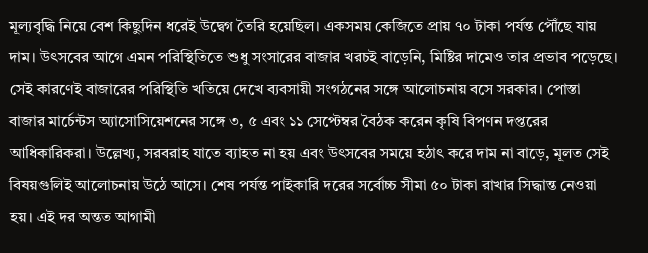মূল্যবৃদ্ধি নিয়ে বেশ কিছুদিন ধরেই উদ্বেগ তৈরি হয়েছিল। একসময় কেজিতে প্রায় ৭০ টাকা পর্যন্ত পৌঁছে যায় দাম। উৎসবের আগে এমন পরিস্থিতিতে শুধু সংসারের বাজার খরচই বাড়েনি, মিষ্টির দামেও তার প্রভাব পড়েছে। সেই কারণেই বাজারের পরিস্থিতি খতিয়ে দেখে ব্যবসায়ী সংগঠনের সঙ্গে আলোচনায় বসে সরকার। পোস্তা বাজার মার্চেন্টস অ্যাসোসিয়েশনের সঙ্গে ৩, ৫ এবং ১১ সেপ্টেম্বর বৈঠক করেন কৃষি বিপণন দপ্তরের আধিকারিকরা। উল্লেখ্য, সরবরাহ যাতে ব্যাহত না হয় এবং উৎসবের সময়ে হঠাৎ করে দাম না বাড়ে, মূলত সেই বিষয়গুলিই আলোচনায় উঠে আসে। শেষ পর্যন্ত পাইকারি দরের সর্বোচ্চ সীমা ৫০ টাকা রাখার সিদ্ধান্ত নেওয়া হয়। এই দর অন্তত আগামী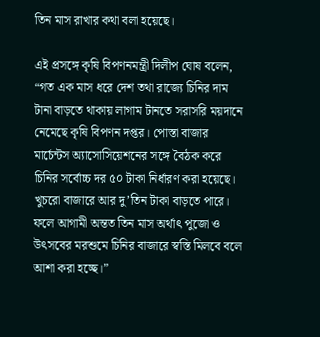তিন মাস রাখার কথা বলা হয়েছে।

এই প্রসঙ্গে কৃষি বিপণনমন্ত্রী দিলীপ ঘোষ বলেন, “গত এক মাস ধরে দেশ তথা রাজ্যে চিনির দাম টানা বাড়তে থাকায় লাগাম টানতে সরাসরি ময়দানে নেমেছে কৃষি বিপণন দপ্তর। পোস্তা বাজার মার্চেন্টস অ্যাসোসিয়েশনের সঙ্গে বৈঠক করে চিনির সর্বোচ্চ দর ৫০ টাকা নির্ধারণ করা হয়েছে। খুচরো বাজারে আর দু’তিন টাকা বাড়তে পারে। ফলে আগামী অন্তত তিন মাস অর্থাৎ পুজো ও উৎসবের মরশুমে চিনির বাজারে স্বস্তি মিলবে বলে আশা করা হচ্ছে।”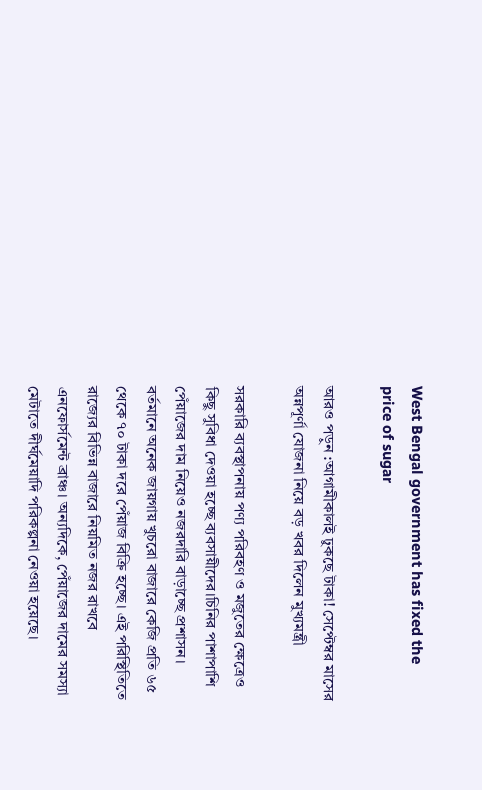West Bengal government has fixed the price of sugar

আরও পড়ুন :আগামীকালই ঢুকছে টাকা! সেপ্টেম্বর মাসের অন্নপূর্ণা যোজনা নিয়ে বড় খবর দিলেন মুখ্যমন্ত্রী

সরকারি ব্যবস্থাপনায় পণ্য পরিবহণ ও মজুতের ক্ষেত্রেও কিছু সুবিধা দেওয়া হচ্ছে ব্যবসায়ীদের।চিনির পাশাপাশি পেঁয়াজের দাম নিয়েও নজরদারি বাড়াচ্ছে প্রশাসন। বর্তমানে অনেক জায়গায় খুচরো বাজারে কেজি প্রতি ৬৫ থেকে ৭০ টাকা দরে পেঁয়াজ বিক্রি হচ্ছে। এই পরিস্থিতিতে রাজ্যের বিভিন্ন বাজারে নিয়মিত নজর রাখবে এনফোর্সমেন্ট ব্রাঞ্চ। অন্যদিকে, পেঁয়াজের দামের সমস্যা মেটাতে দীর্ঘমেয়াদি পরিকল্পনা নেওয়া হয়েছে।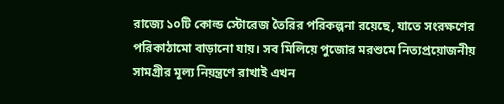রাজ্যে ১০টি কোল্ড স্টোরেজ তৈরির পরিকল্পনা রয়েছে, যাতে সংরক্ষণের পরিকাঠামো বাড়ানো যায়। সব মিলিয়ে পুজোর মরশুমে নিত্যপ্রয়োজনীয় সামগ্রীর মূল্য নিয়ন্ত্রণে রাখাই এখন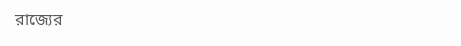রাজ্যের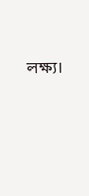লক্ষ্য।